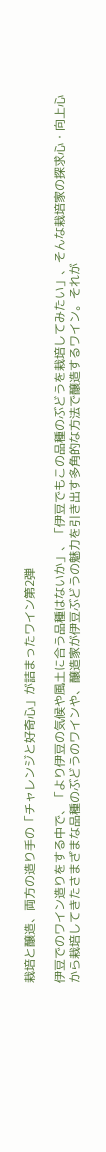栽培と醸造、両方の造り手の「チャレンジと好奇心」が詰まったワイン第2弾

伊豆でのワイン造りをする中で、「より伊豆の気候や風土に合う品種はないか」、「伊豆でもこの品種のぶどうを栽培してみたい」、そんな栽培家の探求心・向上心から栽培してきたさまざまな品種のぶどうのワインや、醸造家が伊豆ぶどうの魅力を引き出す多角的な方法で醸造するワイン。それが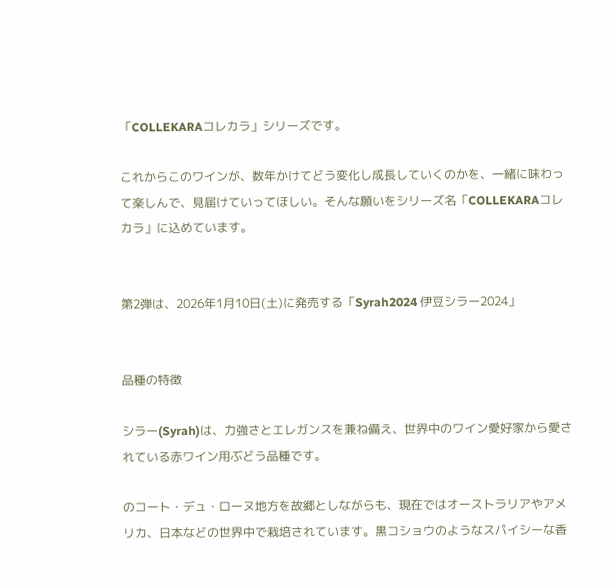「COLLEKARAコレカラ」シリーズです。

これからこのワインが、数年かけてどう変化し成長していくのかを、一緒に味わって楽しんで、見届けていってほしい。そんな願いをシリーズ名「COLLEKARAコレカラ」に込めています。


第2弾は、2026年1月10日(土)に発売する「Syrah2024 伊豆シラー2024」


品種の特徴

シラー(Syrah)は、力強さとエレガンスを兼ね備え、世界中のワイン愛好家から愛されている赤ワイン用ぶどう品種です。

のコート・デュ・ローヌ地方を故郷としながらも、現在ではオーストラリアやアメリカ、日本などの世界中で栽培されています。黒コショウのようなスパイシーな香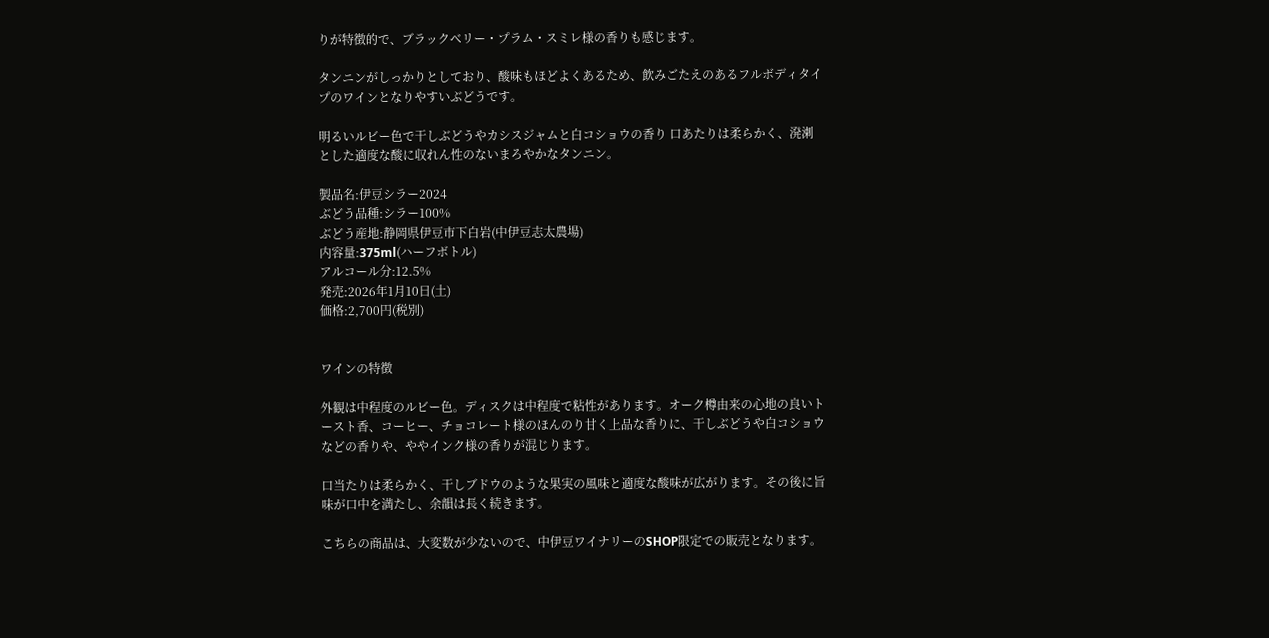りが特徴的で、ブラックベリー・プラム・スミレ様の香りも感じます。

タンニンがしっかりとしており、酸味もほどよくあるため、飲みごたえのあるフルボディタイプのワインとなりやすいぶどうです。

明るいルビー色で干しぶどうやカシスジャムと白コショウの香り 口あたりは柔らかく、溌溂とした適度な酸に収れん性のないまろやかなタンニン。

製品名:伊豆シラー2024
ぶどう品種:シラー100%
ぶどう産地:静岡県伊豆市下白岩(中伊豆志太農場)
内容量:375ml(ハーフボトル)
アルコール分:12.5%
発売:2026年1月10日(土)
価格:2,700円(税別)


ワインの特徴

外観は中程度のルビー色。ディスクは中程度で粘性があります。オーク樽由来の心地の良いトースト香、コーヒー、チョコレート様のほんのり甘く上品な香りに、干しぶどうや白コショウなどの香りや、ややインク様の香りが混じります。

口当たりは柔らかく、干しブドウのような果実の風味と適度な酸味が広がります。その後に旨味が口中を満たし、余韻は長く続きます。

こちらの商品は、大変数が少ないので、中伊豆ワイナリーのSHOP限定での販売となります。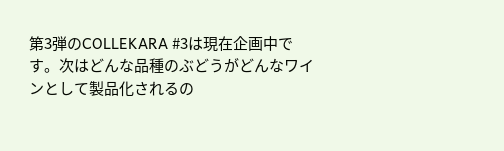第3弾のCOLLEKARA #3は現在企画中です。次はどんな品種のぶどうがどんなワインとして製品化されるの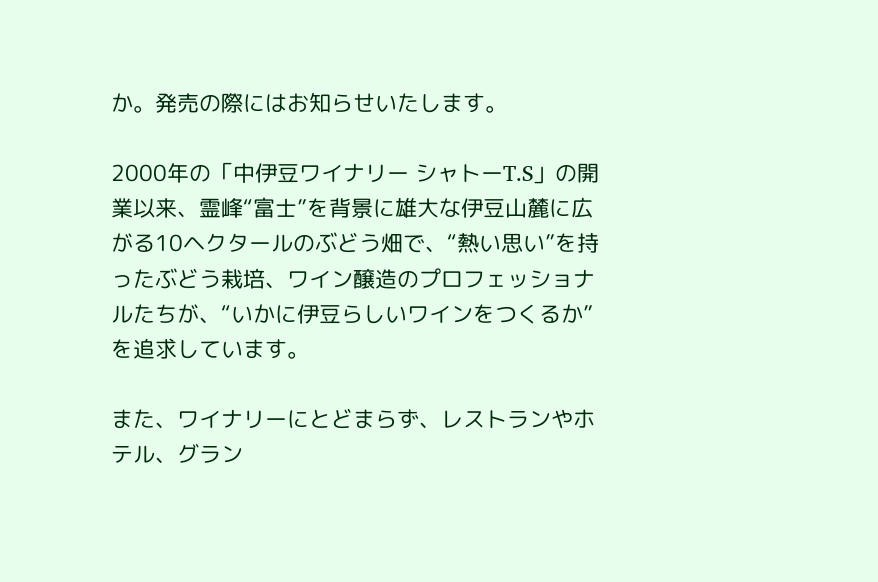か。発売の際にはお知らせいたします。

2000年の「中伊豆ワイナリー シャトーT.S」の開業以来、霊峰“富士”を背景に雄大な伊豆山麓に広がる10ヘクタールのぶどう畑で、“熱い思い”を持ったぶどう栽培、ワイン醸造のプロフェッショナルたちが、“いかに伊豆らしいワインをつくるか”を追求しています。

また、ワイナリーにとどまらず、レストランやホテル、グラン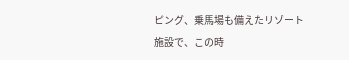ピング、乗馬場も備えたリゾート施設で、この時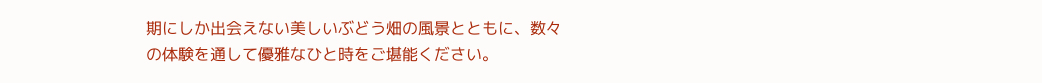期にしか出会えない美しいぶどう畑の風景とともに、数々の体験を通して優雅なひと時をご堪能ください。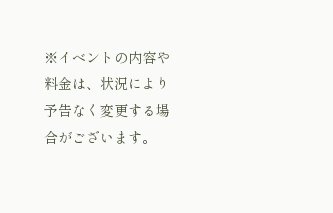※イベントの内容や料金は、状況により予告なく変更する場合がございます。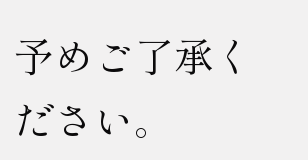予めご了承ください。